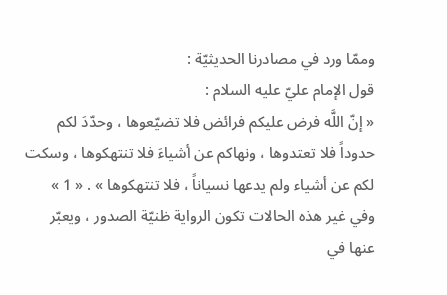وممّا ورد في مصادرنا الحديثيّة :
قول الإمام عليّ عليه السلام :
« إنّ اللَّه فرض عليكم فرائض فلا تضيّعوها ، وحدّدَ لكم حدوداً فلا تعتدوها ، ونهاكم عن أشياءَ فلا تنتهكوها ، وسكت لكم عن أشياء ولم يدعها نسياناً ، فلا تنتهكوها » . « 1 »
وفي غير هذه الحالات تكون الرواية ظنيّة الصدور ، ويعبّر عنها في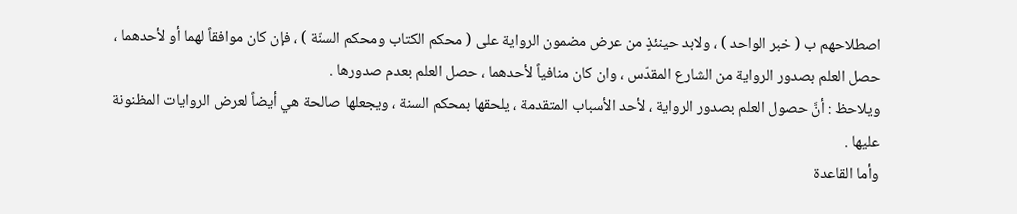اصطلاحهم ب ( خبر الواحد ) ، ولابد حينئذٍ من عرض مضمون الرواية على ( محكم الكتاب ومحكم السنّة ) ، فإن كان موافقاً لهما أو لأحدهما ، حصل العلم بصدور الرواية من الشارع المقدّس ، وان كان منافياً لأحدهما ، حصل العلم بعدم صدورها .
ويلاحظ : أنَّ حصول العلم بصدور الرواية ، لأحد الأسباب المتقدمة ، يلحقها بمحكم السنة ، ويجعلها صالحة هي أيضاً لعرض الروايات المظنونة عليها .
وأما القاعدة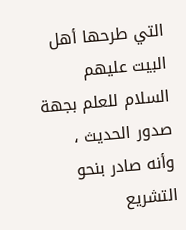التي طرحها أهل البيت عليهم السلام للعلم بجهة صدور الحديث ، وأنه صادر بنحو التشريع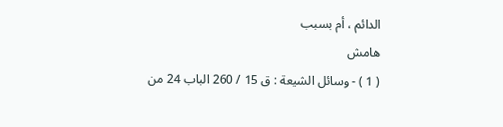الدائم ، أم بسبب
هامش
( 1 ) - وسائل الشيعة : ق 15 / 260 الباب 24 من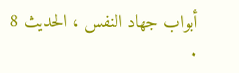أبواب جهاد النفس ، الحديث 8 .